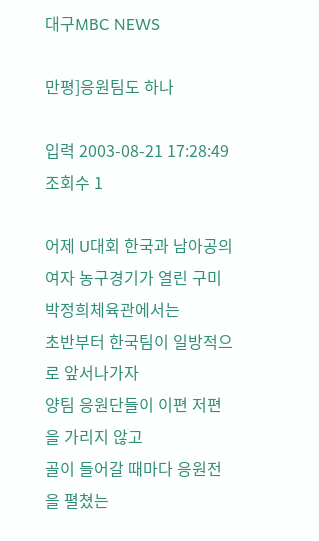대구MBC NEWS

만평]응원팀도 하나

입력 2003-08-21 17:28:49 조회수 1

어제 U대회 한국과 남아공의
여자 농구경기가 열린 구미 박정희체육관에서는
초반부터 한국팀이 일방적으로 앞서나가자
양팀 응원단들이 이편 저편을 가리지 않고
골이 들어갈 때마다 응원전을 펼쳤는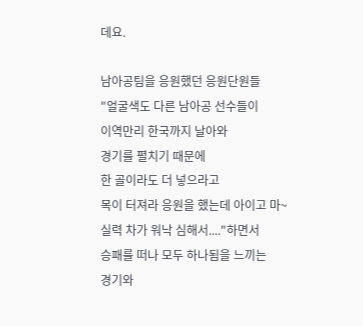데요.

남아공팀을 응원했던 응원단원들
"얼굴색도 다른 남아공 선수들이
이역만리 한국까지 날아와
경기를 펼치기 때문에
한 골이라도 더 넣으라고
목이 터져라 응원을 했는데 아이고 마~
실력 차가 워낙 심해서...."하면서
승패를 떠나 모두 하나됨을 느끼는
경기와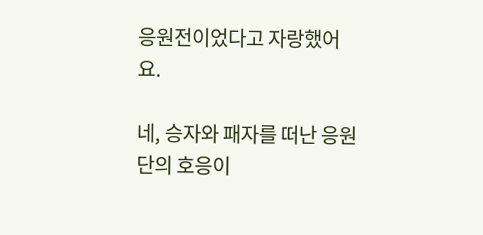응원전이었다고 자랑했어요.

네, 승자와 패자를 떠난 응원단의 호응이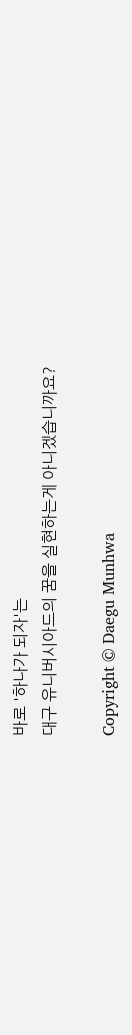바로 '하나가 되자'는
대구 유니버시아드의 꿈을 실현하는게 아니겠습니까요?

Copyright © Daegu Munhwa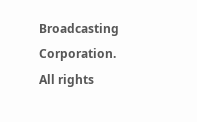Broadcasting Corporation. All rights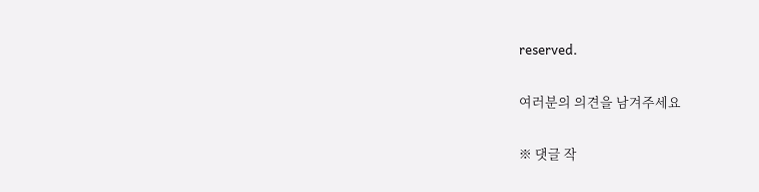reserved.

여러분의 의견을 남겨주세요

※ 댓글 작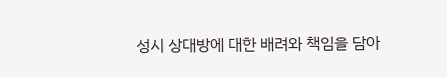성시 상대방에 대한 배려와 책임을 담아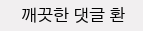깨끗한 댓글 환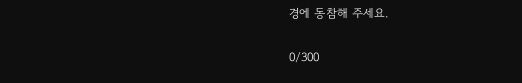경에 동참해 주세요.

0/300